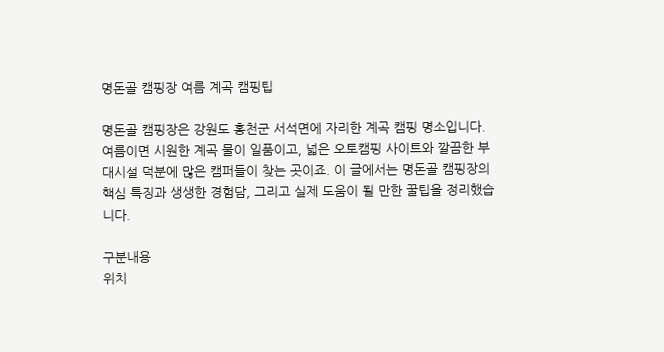명돈골 캠핑장 여름 계곡 캠핑팁

명돈골 캠핑장은 강원도 홍천군 서석면에 자리한 계곡 캠핑 명소입니다. 여름이면 시원한 계곡 물이 일품이고, 넓은 오토캠핑 사이트와 깔끔한 부대시설 덕분에 많은 캠퍼들이 찾는 곳이죠. 이 글에서는 명돈골 캠핑장의 핵심 특징과 생생한 경험담, 그리고 실제 도움이 될 만한 꿀팁을 정리했습니다.

구분내용
위치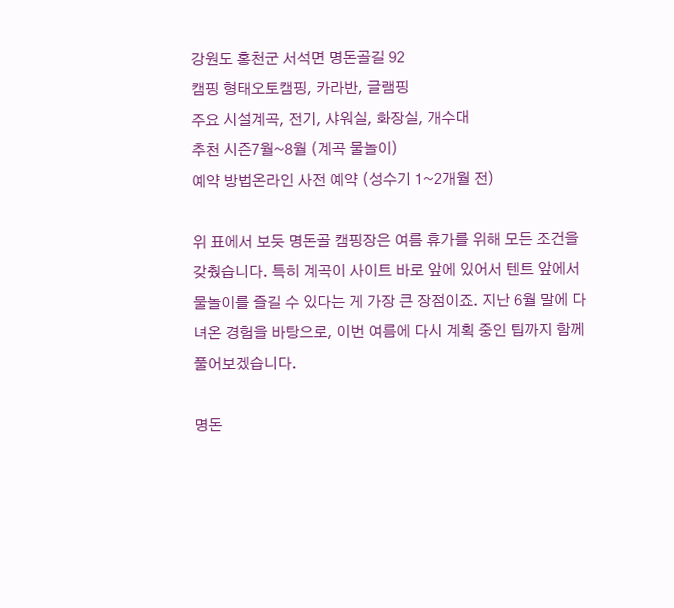강원도 홍천군 서석면 명돈골길 92
캠핑 형태오토캠핑, 카라반, 글램핑
주요 시설계곡, 전기, 샤워실, 화장실, 개수대
추천 시즌7월~8월 (계곡 물놀이)
예약 방법온라인 사전 예약 (성수기 1~2개월 전)

위 표에서 보듯 명돈골 캠핑장은 여름 휴가를 위해 모든 조건을 갖췄습니다. 특히 계곡이 사이트 바로 앞에 있어서 텐트 앞에서 물놀이를 즐길 수 있다는 게 가장 큰 장점이죠. 지난 6월 말에 다녀온 경험을 바탕으로, 이번 여름에 다시 계획 중인 팁까지 함께 풀어보겠습니다.

명돈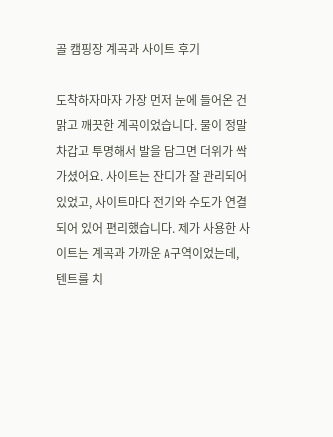골 캠핑장 계곡과 사이트 후기

도착하자마자 가장 먼저 눈에 들어온 건 맑고 깨끗한 계곡이었습니다. 물이 정말 차갑고 투명해서 발을 담그면 더위가 싹 가셨어요. 사이트는 잔디가 잘 관리되어 있었고, 사이트마다 전기와 수도가 연결되어 있어 편리했습니다. 제가 사용한 사이트는 계곡과 가까운 A구역이었는데, 텐트를 치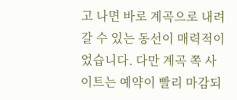고 나면 바로 계곡으로 내려갈 수 있는 동선이 매력적이었습니다. 다만 계곡 쪽 사이트는 예약이 빨리 마감되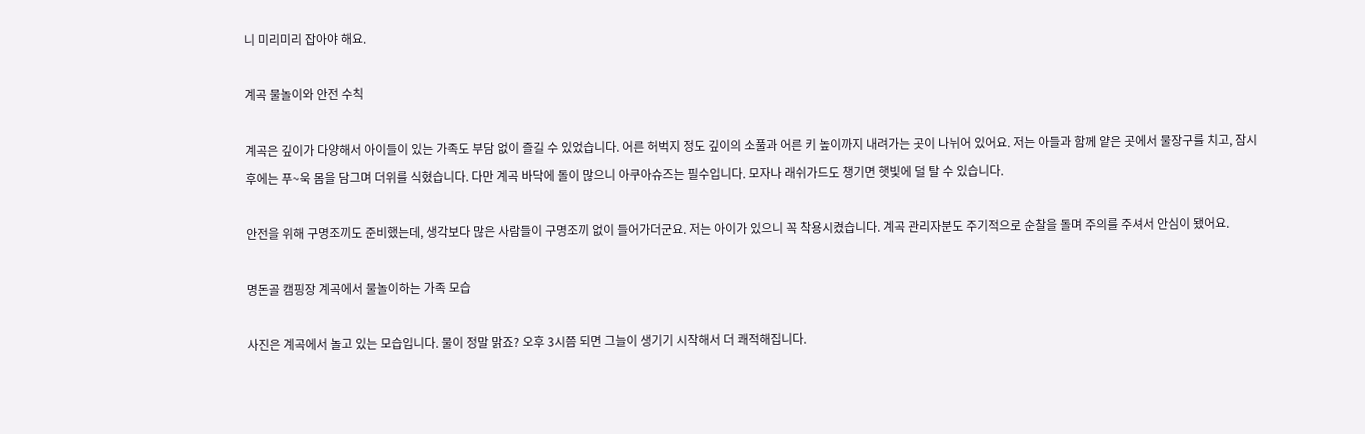니 미리미리 잡아야 해요.

계곡 물놀이와 안전 수칙

계곡은 깊이가 다양해서 아이들이 있는 가족도 부담 없이 즐길 수 있었습니다. 어른 허벅지 정도 깊이의 소풀과 어른 키 높이까지 내려가는 곳이 나뉘어 있어요. 저는 아들과 함께 얕은 곳에서 물장구를 치고, 잠시 후에는 푸~욱 몸을 담그며 더위를 식혔습니다. 다만 계곡 바닥에 돌이 많으니 아쿠아슈즈는 필수입니다. 모자나 래쉬가드도 챙기면 햇빛에 덜 탈 수 있습니다.

안전을 위해 구명조끼도 준비했는데, 생각보다 많은 사람들이 구명조끼 없이 들어가더군요. 저는 아이가 있으니 꼭 착용시켰습니다. 계곡 관리자분도 주기적으로 순찰을 돌며 주의를 주셔서 안심이 됐어요.

명돈골 캠핑장 계곡에서 물놀이하는 가족 모습

사진은 계곡에서 놀고 있는 모습입니다. 물이 정말 맑죠? 오후 3시쯤 되면 그늘이 생기기 시작해서 더 쾌적해집니다.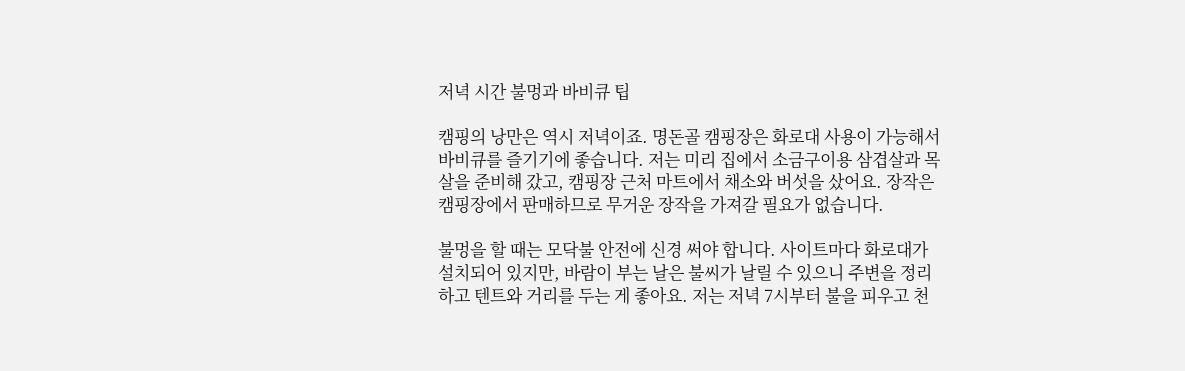저녁 시간 불멍과 바비큐 팁

캠핑의 낭만은 역시 저녁이죠. 명돈골 캠핑장은 화로대 사용이 가능해서 바비큐를 즐기기에 좋습니다. 저는 미리 집에서 소금구이용 삼겹살과 목살을 준비해 갔고, 캠핑장 근처 마트에서 채소와 버섯을 샀어요. 장작은 캠핑장에서 판매하므로 무거운 장작을 가져갈 필요가 없습니다.

불멍을 할 때는 모닥불 안전에 신경 써야 합니다. 사이트마다 화로대가 설치되어 있지만, 바람이 부는 날은 불씨가 날릴 수 있으니 주변을 정리하고 텐트와 거리를 두는 게 좋아요. 저는 저녁 7시부터 불을 피우고 천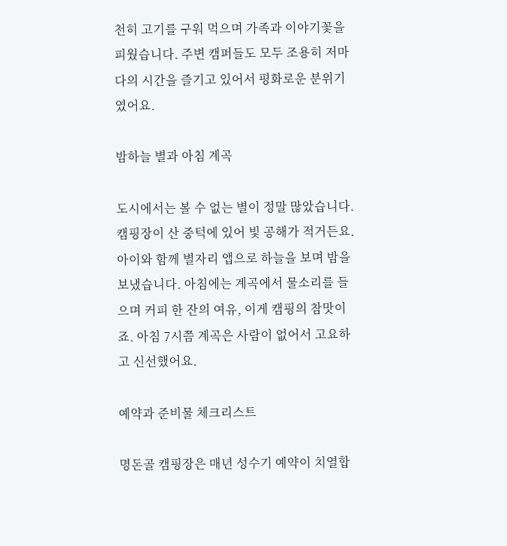천히 고기를 구워 먹으며 가족과 이야기꽃을 피웠습니다. 주변 캠퍼들도 모두 조용히 저마다의 시간을 즐기고 있어서 평화로운 분위기였어요.

밤하늘 별과 아침 계곡

도시에서는 볼 수 없는 별이 정말 많았습니다. 캠핑장이 산 중턱에 있어 빛 공해가 적거든요. 아이와 함께 별자리 앱으로 하늘을 보며 밤을 보냈습니다. 아침에는 계곡에서 물소리를 들으며 커피 한 잔의 여유, 이게 캠핑의 참맛이죠. 아침 7시쯤 계곡은 사람이 없어서 고요하고 신선했어요.

예약과 준비물 체크리스트

명돈골 캠핑장은 매년 성수기 예약이 치열합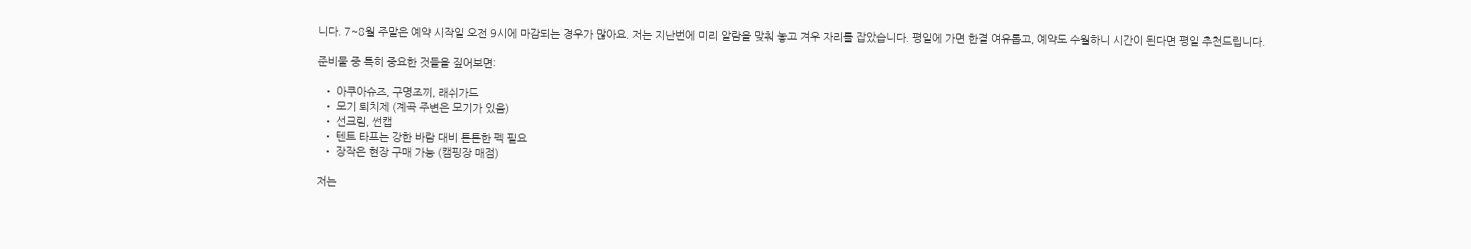니다. 7~8월 주말은 예약 시작일 오전 9시에 마감되는 경우가 많아요. 저는 지난번에 미리 알람을 맞춰 놓고 겨우 자리를 잡았습니다. 평일에 가면 한결 여유롭고, 예약도 수월하니 시간이 된다면 평일 추천드립니다.

준비물 중 특히 중요한 것들을 짚어보면:

  • 아쿠아슈즈, 구명조끼, 래쉬가드
  • 모기 퇴치제 (계곡 주변은 모기가 있음)
  • 선크림, 썬캡
  • 텐트 타프는 강한 바람 대비 튼튼한 펙 필요
  • 장작은 현장 구매 가능 (캠핑장 매점)

저는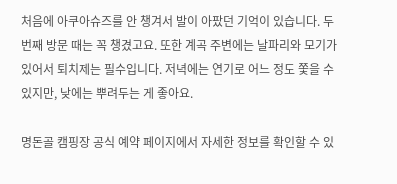처음에 아쿠아슈즈를 안 챙겨서 발이 아팠던 기억이 있습니다. 두 번째 방문 때는 꼭 챙겼고요. 또한 계곡 주변에는 날파리와 모기가 있어서 퇴치제는 필수입니다. 저녁에는 연기로 어느 정도 쫓을 수 있지만, 낮에는 뿌려두는 게 좋아요.

명돈골 캠핑장 공식 예약 페이지에서 자세한 정보를 확인할 수 있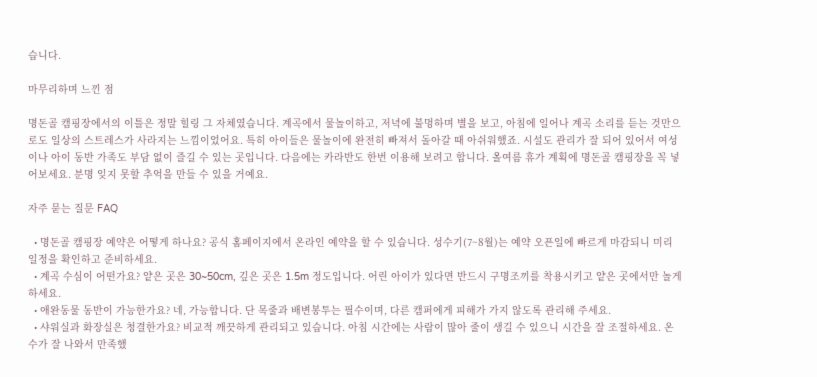습니다.

마무리하며 느낀 점

명돈골 캠핑장에서의 이틀은 정말 힐링 그 자체였습니다. 계곡에서 물놀이하고, 저녁에 불멍하며 별을 보고, 아침에 일어나 계곡 소리를 듣는 것만으로도 일상의 스트레스가 사라지는 느낌이었어요. 특히 아이들은 물놀이에 완전히 빠져서 돌아갈 때 아쉬워했죠. 시설도 관리가 잘 되어 있어서 여성이나 아이 동반 가족도 부담 없이 즐길 수 있는 곳입니다. 다음에는 카라반도 한번 이용해 보려고 합니다. 올여름 휴가 계획에 명돈골 캠핑장을 꼭 넣어보세요. 분명 잊지 못할 추억을 만들 수 있을 거예요.

자주 묻는 질문 FAQ

  • 명돈골 캠핑장 예약은 어떻게 하나요? 공식 홈페이지에서 온라인 예약을 할 수 있습니다. 성수기(7~8월)는 예약 오픈일에 빠르게 마감되니 미리 일정을 확인하고 준비하세요.
  • 계곡 수심이 어떤가요? 얕은 곳은 30~50cm, 깊은 곳은 1.5m 정도입니다. 어린 아이가 있다면 반드시 구명조끼를 착용시키고 얕은 곳에서만 놀게 하세요.
  • 애완동물 동반이 가능한가요? 네, 가능합니다. 단 목줄과 배변봉투는 필수이며, 다른 캠퍼에게 피해가 가지 않도록 관리해 주세요.
  • 샤워실과 화장실은 청결한가요? 비교적 깨끗하게 관리되고 있습니다. 아침 시간에는 사람이 많아 줄이 생길 수 있으니 시간을 잘 조절하세요. 온수가 잘 나와서 만족했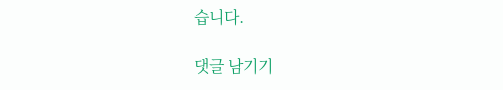습니다.

댓글 남기기